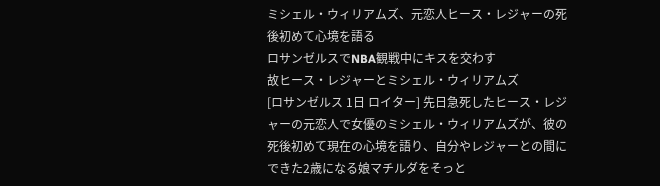ミシェル・ウィリアムズ、元恋人ヒース・レジャーの死後初めて心境を語る
ロサンゼルスでNBA観戦中にキスを交わす
故ヒース・レジャーとミシェル・ウィリアムズ
[ロサンゼルス 1日 ロイター] 先日急死したヒース・レジャーの元恋人で女優のミシェル・ウィリアムズが、彼の死後初めて現在の心境を語り、自分やレジャーとの間にできた2歳になる娘マチルダをそっと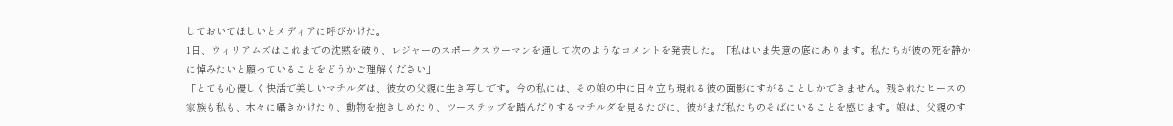しておいてほしいとメディアに呼びかけた。
1日、ウィリアムズはこれまでの沈黙を破り、レジャーのスポークスウーマンを通して次のようなコメントを発表した。「私はいま失意の底にあります。私たちが彼の死を静かに悼みたいと願っていることをどうかご理解ください」
「とても心優しく快活で美しいマチルダは、彼女の父親に生き写しです。今の私には、その娘の中に日々立ち現れる彼の面影にすがることしかできません。残されたヒースの家族も私も、木々に囁きかけたり、動物を抱きしめたり、ツーステップを踏んだりするマチルダを見るたびに、彼がまだ私たちのそばにいることを感じます。娘は、父親のす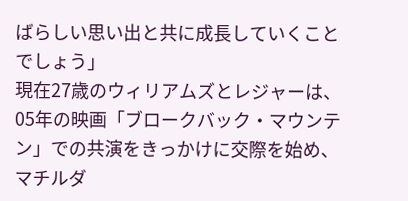ばらしい思い出と共に成長していくことでしょう」
現在27歳のウィリアムズとレジャーは、05年の映画「ブロークバック・マウンテン」での共演をきっかけに交際を始め、マチルダ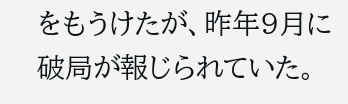をもうけたが、昨年9月に破局が報じられていた。